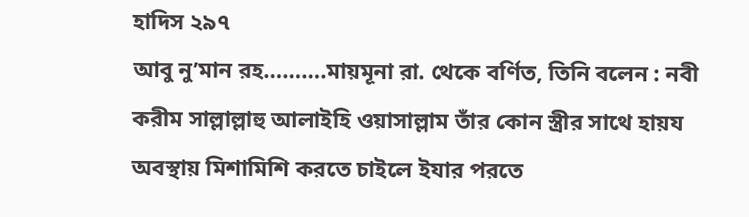হাদিস ২৯৭
আবু নু’মান রহ……….মায়মূনা রা. থেকে বর্ণিত, তিনি বলেন : নবী করীম সাল্লাল্লাহু আলাইহি ওয়াসাল্লাম তাঁর কোন স্ত্রীর সাথে হায়য অবস্থায় মিশামিশি করতে চাইলে ইযার পরতে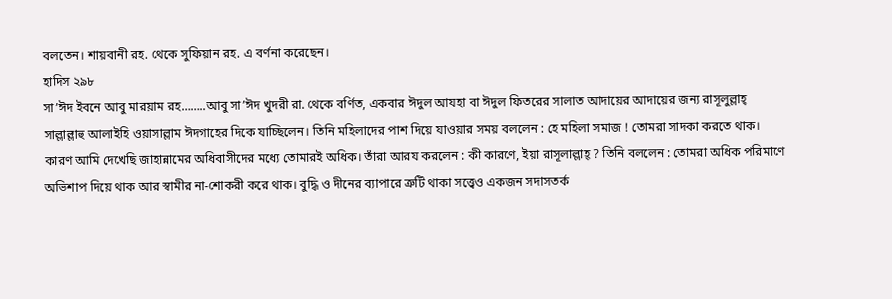বলতেন। শায়বানী রহ. থেকে সুফিয়ান রহ. এ বর্ণনা করেছেন।
হাদিস ২৯৮
সা’ঈদ ইবনে আবু মারয়াম রহ……..আবু সা’ঈদ খুদরী রা. থেকে বর্ণিত, একবার ঈদুল আযহা বা ঈদুল ফিতরের সালাত আদায়ের আদায়ের জন্য রাসূলুল্লাহ্ সাল্লাল্লাহু আলাইহি ওয়াসাল্লাম ঈদগাহের দিকে যাচ্ছিলেন। তিনি মহিলাদের পাশ দিয়ে যাওয়ার সময় বললেন : হে মহিলা সমাজ ! তোমরা সাদকা করতে থাক। কারণ আমি দেখেছি জাহান্নামের অধিবাসীদের মধ্যে তোমারই অধিক। তাঁরা আরয করলেন : কী কারণে, ইয়া রাসূলাল্লাহ্ ? তিনি বললেন : তোমরা অধিক পরিমাণে অভিশাপ দিয়ে থাক আর স্বামীর না-শোকরী করে থাক। বুদ্ধি ও দীনের ব্যাপারে ত্রুটি থাকা সত্ত্বেও একজন সদাসতর্ক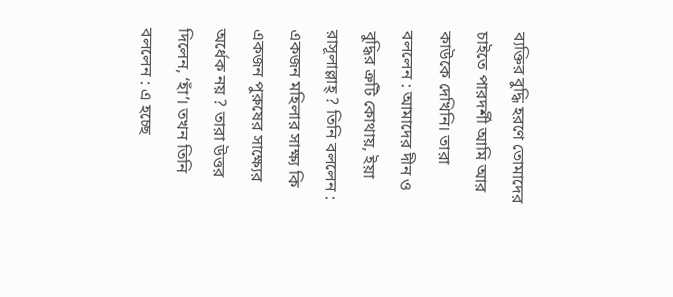ব্যক্তির বুদ্ধি হরণে তোমাদের চাইতে পারদর্শী আমি আর কাউকে দেখিনি। তারা বললেন : আমাদের দীন ও বুদ্ধির ত্রুটি কোথায়, ইয়া রাসূলাল্লাহ্ ? তিনি বললেন : একজন মহিলার সাক্ষ্য কি একজন পুরুষের সাক্ষ্যের অর্ধেক নয় ? তারা উত্তর দিলেন, ‘হাঁ’। তখন তিনি বললেন : এ হচ্ছে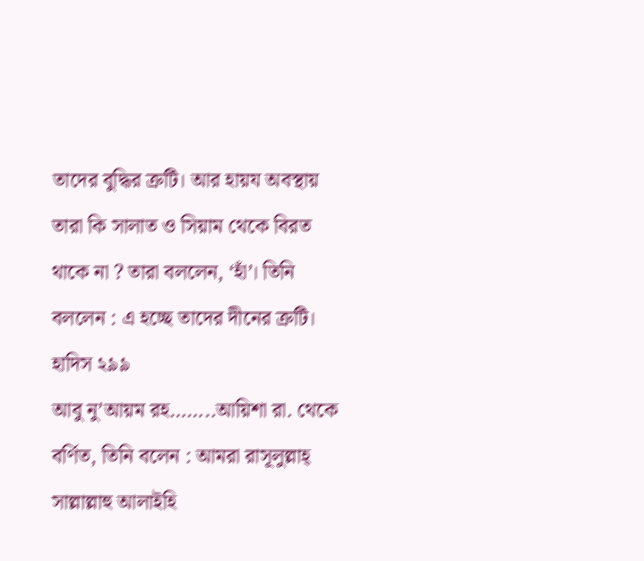তাদের বুদ্ধির ত্রুটি। আর হায়য অবস্থায় তারা কি সালাত ও সিয়াম থেকে বিরত থাকে না ? তারা বললেন, ‘হাঁ’। তিনি বললেন : এ হচ্ছে তাদের দীনের ত্রুটি।
হাদিস ২৯৯
আবু নু’আয়ম রহ……..আয়িশা রা. থেকে বর্ণিত, তিনি বলেন : আমরা রাসূলুল্লাহ্ সাল্লাল্লাহু আলাইহি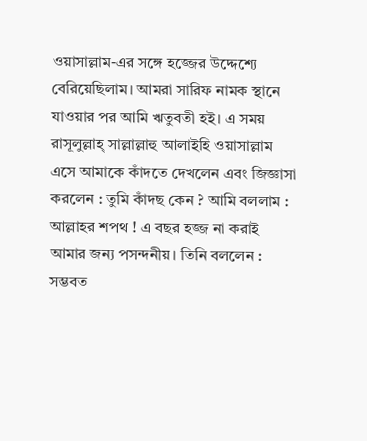ওয়াসাল্লাম-এর সঙ্গে হজ্জের উদ্দেশ্যে বেরিয়েছিলাম। আমরা সারিফ নামক স্থানে যাওয়ার পর আমি ঋতুবতী হই। এ সময় রাসূলুল্লাহ্ সাল্লাল্লাহু আলাইহি ওয়াসাল্লাম এসে আমাকে কাঁদতে দেখলেন এবং জিজ্ঞাসা করলেন : তুমি কাঁদছ কেন ? আমি বললাম : আল্লাহর শপথ ! এ বছর হজ্জ না করাই আমার জন্য পসন্দনীয়। তিনি বললেন : সম্ভবত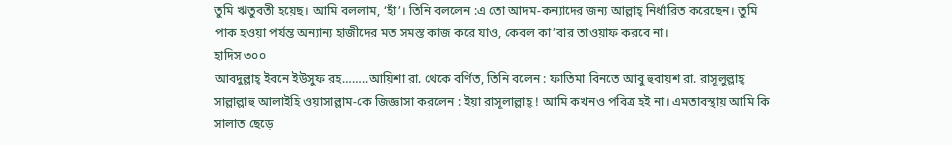তুমি ঋতুবতী হয়েছ। আমি বললাম, ‘হাঁ’। তিনি বললেন :এ তো আদম-কন্যাদের জন্য আল্লাহ্ নির্ধারিত করেছেন। তুমি পাক হওয়া পর্যন্ত অন্যান্য হাজীদের মত সমস্ত কাজ করে যাও, কেবল কা’বার তাওয়াফ করবে না।
হাদিস ৩০০
আবদুল্লাহ্ ইবনে ইউসুফ রহ……..আয়িশা রা. থেকে বর্ণিত, তিনি বলেন : ফাতিমা বিনতে আবু হুবায়শ রা. রাসূলুল্লাহ্ সাল্লাল্লাহু আলাইহি ওয়াসাল্লাম-কে জিজ্ঞাসা করলেন : ইয়া রাসূলাল্লাহ্ ! আমি কখনও পবিত্র হই না। এমতাবস্থায় আমি কি সালাত ছেড়ে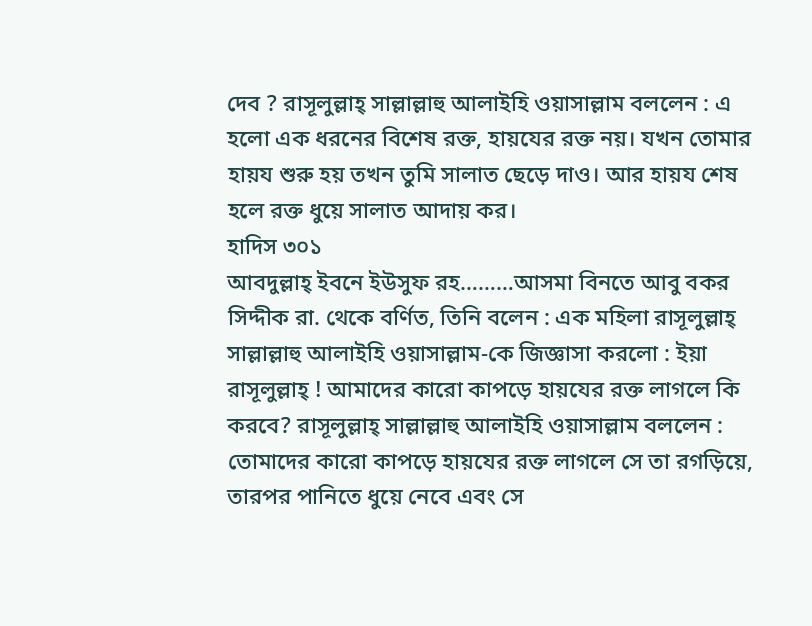দেব ? রাসূলুল্লাহ্ সাল্লাল্লাহু আলাইহি ওয়াসাল্লাম বললেন : এ হলো এক ধরনের বিশেষ রক্ত, হায়যের রক্ত নয়। যখন তোমার হায়য শুরু হয় তখন তুমি সালাত ছেড়ে দাও। আর হায়য শেষ হলে রক্ত ধুয়ে সালাত আদায় কর।
হাদিস ৩০১
আবদুল্লাহ্ ইবনে ইউসুফ রহ………আসমা বিনতে আবু বকর সিদ্দীক রা. থেকে বর্ণিত, তিনি বলেন : এক মহিলা রাসূলুল্লাহ্ সাল্লাল্লাহু আলাইহি ওয়াসাল্লাম-কে জিজ্ঞাসা করলো : ইয়া রাসূলুল্লাহ্ ! আমাদের কারো কাপড়ে হায়যের রক্ত লাগলে কি করবে? রাসূলুল্লাহ্ সাল্লাল্লাহু আলাইহি ওয়াসাল্লাম বললেন : তোমাদের কারো কাপড়ে হায়যের রক্ত লাগলে সে তা রগড়িয়ে, তারপর পানিতে ধুয়ে নেবে এবং সে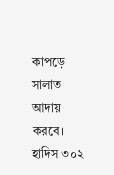কাপড়ে সালাত আদায় করবে।
হাদিস ৩০২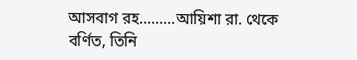আসবাগ রহ………আয়িশা রা. থেকে বর্ণিত, তিনি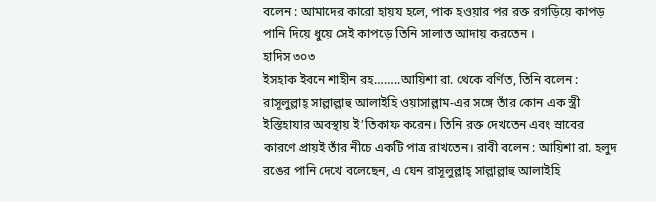বলেন : আমাদের কারো হায়য হলে, পাক হওয়ার পর রক্ত রগড়িয়ে কাপড় পানি দিয়ে ধুয়ে সেই কাপড়ে তিনি সালাত আদায় করতেন ।
হাদিস ৩০৩
ইসহাক ইবনে শাহীন রহ……..আয়িশা রা. থেকে বর্ণিত, তিনি বলেন : রাসূলুল্লাহ্ সাল্লাল্লাহু আলাইহি ওয়াসাল্লাম-এর সঙ্গে তাঁর কোন এক স্ত্রী ইস্তিহাযার অবস্থায় ই’তিকাফ করেন। তিনি রক্ত দেখতেন এবং স্রাবের কারণে প্রায়ই তাঁর নীচে একটি পাত্র রাখতেন। রাবী বলেন : আয়িশা রা. হলুদ রঙের পানি দেখে বলেছেন, এ যেন রাসূলুল্লাহ্ সাল্লাল্লাহু আলাইহি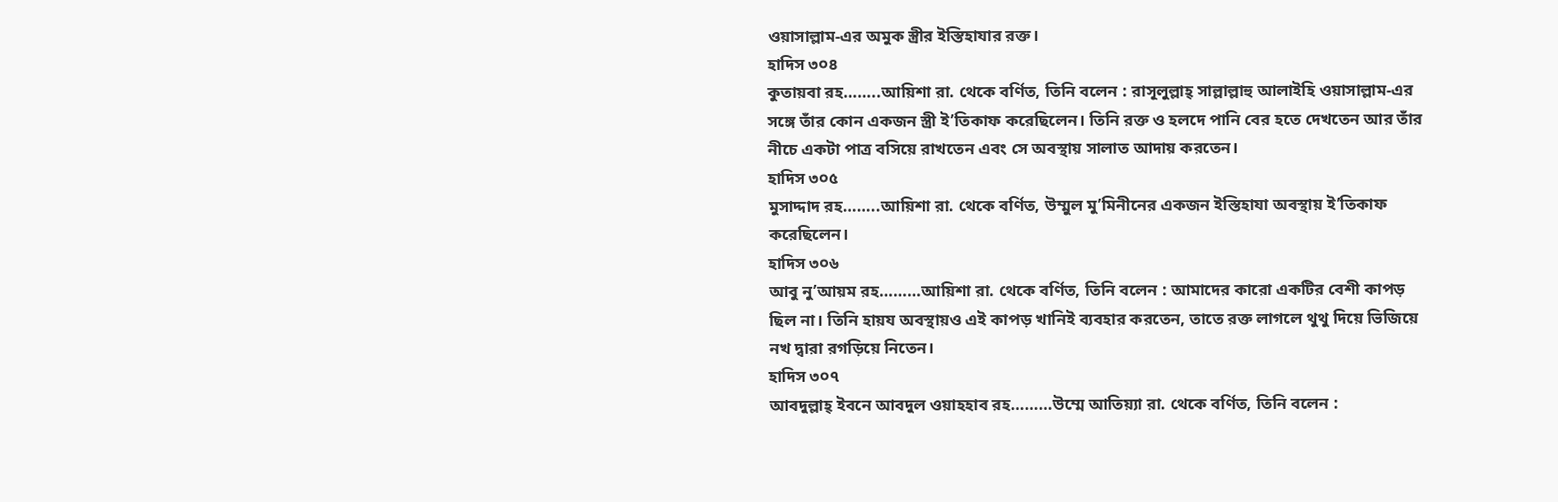ওয়াসাল্লাম-এর অমুক স্ত্রীর ইস্তিহাযার রক্ত।
হাদিস ৩০৪
কুতায়বা রহ……..আয়িশা রা. থেকে বর্ণিত, তিনি বলেন : রাসূলুল্লাহ্ সাল্লাল্লাহু আলাইহি ওয়াসাল্লাম-এর সঙ্গে তাঁর কোন একজন স্ত্রী ই’তিকাফ করেছিলেন। তিনি রক্ত ও হলদে পানি বের হতে দেখতেন আর তাঁর নীচে একটা পাত্র বসিয়ে রাখতেন এবং সে অবস্থায় সালাত আদায় করতেন।
হাদিস ৩০৫
মুসাদ্দাদ রহ……..আয়িশা রা. থেকে বর্ণিত, উম্মুল মু’মিনীনের একজন ইস্তিহাযা অবস্থায় ই’তিকাফ করেছিলেন।
হাদিস ৩০৬
আবু নু’আয়ম রহ………আয়িশা রা. থেকে বর্ণিত, তিনি বলেন : আমাদের কারো একটির বেশী কাপড় ছিল না। তিনি হায়য অবস্থায়ও এই কাপড় খানিই ব্যবহার করতেন, তাতে রক্ত লাগলে থুথু দিয়ে ভিজিয়ে নখ দ্বারা রগড়িয়ে নিতেন।
হাদিস ৩০৭
আবদুল্লাহ্ ইবনে আবদুল ওয়াহহাব রহ………উম্মে আতিয়্যা রা. থেকে বর্ণিত, তিনি বলেন :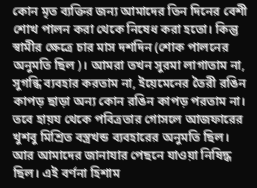কোন মৃত ব্যক্তির জন্য আমাদের তিন দিনের বেশী শোখ পালন করা থেকে নিষেধ করা হতো। কিন্তু স্বামীর ক্ষেত্রে চার মাস দশদিন (শোক পালনের অনুমতি ছিল)। আমরা তখন সুরমা লাগাতাম না, সুগন্ধি ব্যবহার করতাম না, ইয়েমেনের তৈরী রঙিন কাপড় ছাড়া অন্য কোন রঙিন কাপড় পরতাম না। তবে হায়য থেকে পবিত্রতার গোসলে আজফারের খুশবু মিশ্রিত বস্ত্রখন্ড ব্যবহারের অনুমতি ছিল। আর আমাদের জানাযার পেছনে যাওয়া নিষিদ্ধ ছিল। এই বর্ণনা হিশাম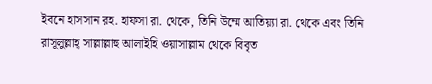ইবনে হাসসান রহ. হাফসা রা. থেকে, তিনি উম্মে আতিয়্যা রা. থেকে এবং তিনি রাসূলুল্লাহ্ সাল্লাল্লাহু আলাইহি ওয়াসাল্লাম থেকে বিবৃত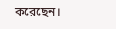করেছেন।